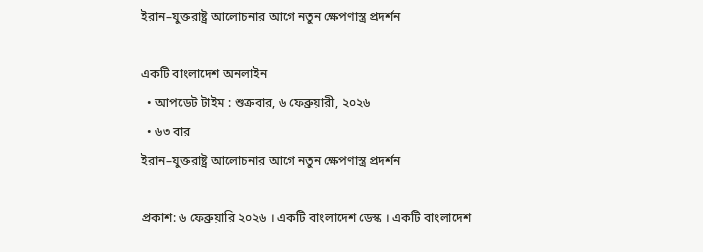ইরান–যুক্তরাষ্ট্র আলোচনার আগে নতুন ক্ষেপণাস্ত্র প্রদর্শন

একটি বাংলাদেশ অনলাইন
  • আপডেট টাইম : শুক্রবার, ৬ ফেব্রুয়ারী, ২০২৬
  • ৬৩ বার
ইরান–যুক্তরাষ্ট্র আলোচনার আগে নতুন ক্ষেপণাস্ত্র প্রদর্শন

প্রকাশ: ৬ ফেব্রুয়ারি ২০২৬ । একটি বাংলাদেশ ডেস্ক । একটি বাংলাদেশ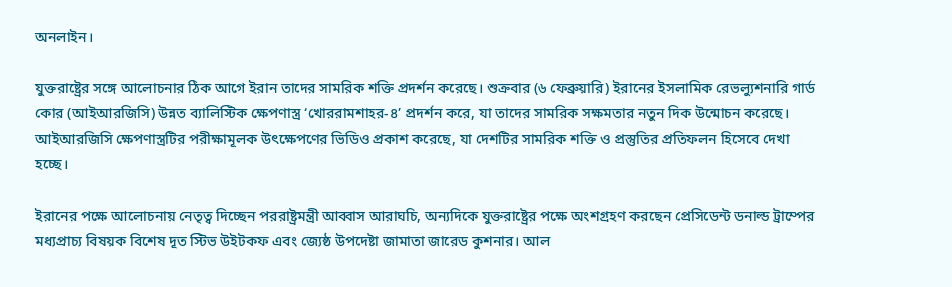অনলাইন।

যুক্তরাষ্ট্রের সঙ্গে আলোচনার ঠিক আগে ইরান তাদের সামরিক শক্তি প্রদর্শন করেছে। শুক্রবার (৬ ফেব্রুয়ারি) ইরানের ইসলামিক রেভল্যুশনারি গার্ড কোর (আইআরজিসি) উন্নত ব্যালিস্টিক ক্ষেপণাস্ত্র ‘খোররামশাহর-৪’ প্রদর্শন করে, যা তাদের সামরিক সক্ষমতার নতুন দিক উন্মোচন করেছে। আইআরজিসি ক্ষেপণাস্ত্রটির পরীক্ষামূলক উৎক্ষেপণের ভিডিও প্রকাশ করেছে, যা দেশটির সামরিক শক্তি ও প্রস্তুতির প্রতিফলন হিসেবে দেখা হচ্ছে।

ইরানের পক্ষে আলোচনায় নেতৃত্ব দিচ্ছেন পররাষ্ট্রমন্ত্রী আব্বাস আরাঘচি, অন্যদিকে যুক্তরাষ্ট্রের পক্ষে অংশগ্রহণ করছেন প্রেসিডেন্ট ডনাল্ড ট্রাম্পের মধ্যপ্রাচ্য বিষয়ক বিশেষ দূত স্টিভ উইটকফ এবং জ্যেষ্ঠ উপদেষ্টা জামাতা জারেড কুশনার। আল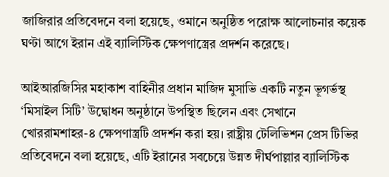জাজিরার প্রতিবেদনে বলা হয়েছে, ওমানে অনুষ্ঠিত পরোক্ষ আলোচনার কয়েক ঘণ্টা আগে ইরান এই ব্যালিস্টিক ক্ষেপণাস্ত্রের প্রদর্শন করেছে।

আইআরজিসির মহাকাশ বাহিনীর প্রধান মাজিদ মুসাভি একটি নতুন ভূগর্ভস্থ ‘মিসাইল সিটি’ উদ্বোধন অনুষ্ঠানে উপস্থিত ছিলেন এবং সেখানে খোররামশাহর-৪ ক্ষেপণাস্ত্রটি প্রদর্শন করা হয়। রাষ্ট্রীয় টেলিভিশন প্রেস টিভির প্রতিবেদনে বলা হয়েছে, এটি ইরানের সবচেয়ে উন্নত দীর্ঘপাল্লার ব্যালিস্টিক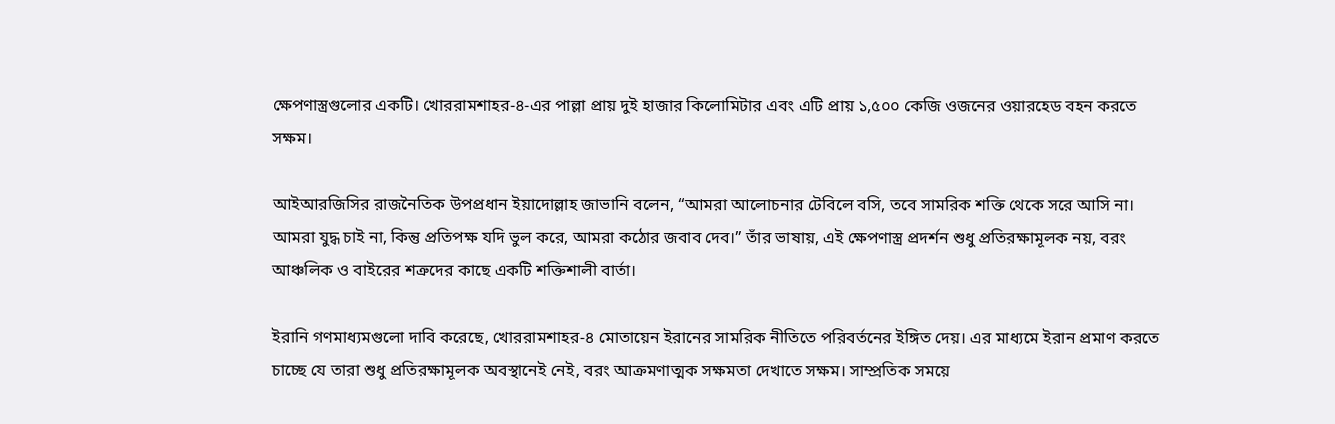ক্ষেপণাস্ত্রগুলোর একটি। খোররামশাহর-৪-এর পাল্লা প্রায় দুই হাজার কিলোমিটার এবং এটি প্রায় ১,৫০০ কেজি ওজনের ওয়ারহেড বহন করতে সক্ষম।

আইআরজিসির রাজনৈতিক উপপ্রধান ইয়াদোল্লাহ জাভানি বলেন, “আমরা আলোচনার টেবিলে বসি, তবে সামরিক শক্তি থেকে সরে আসি না। আমরা যুদ্ধ চাই না, কিন্তু প্রতিপক্ষ যদি ভুল করে, আমরা কঠোর জবাব দেব।” তাঁর ভাষায়, এই ক্ষেপণাস্ত্র প্রদর্শন শুধু প্রতিরক্ষামূলক নয়, বরং আঞ্চলিক ও বাইরের শত্রুদের কাছে একটি শক্তিশালী বার্তা।

ইরানি গণমাধ্যমগুলো দাবি করেছে, খোররামশাহর-৪ মোতায়েন ইরানের সামরিক নীতিতে পরিবর্তনের ইঙ্গিত দেয়। এর মাধ্যমে ইরান প্রমাণ করতে চাচ্ছে যে তারা শুধু প্রতিরক্ষামূলক অবস্থানেই নেই, বরং আক্রমণাত্মক সক্ষমতা দেখাতে সক্ষম। সাম্প্রতিক সময়ে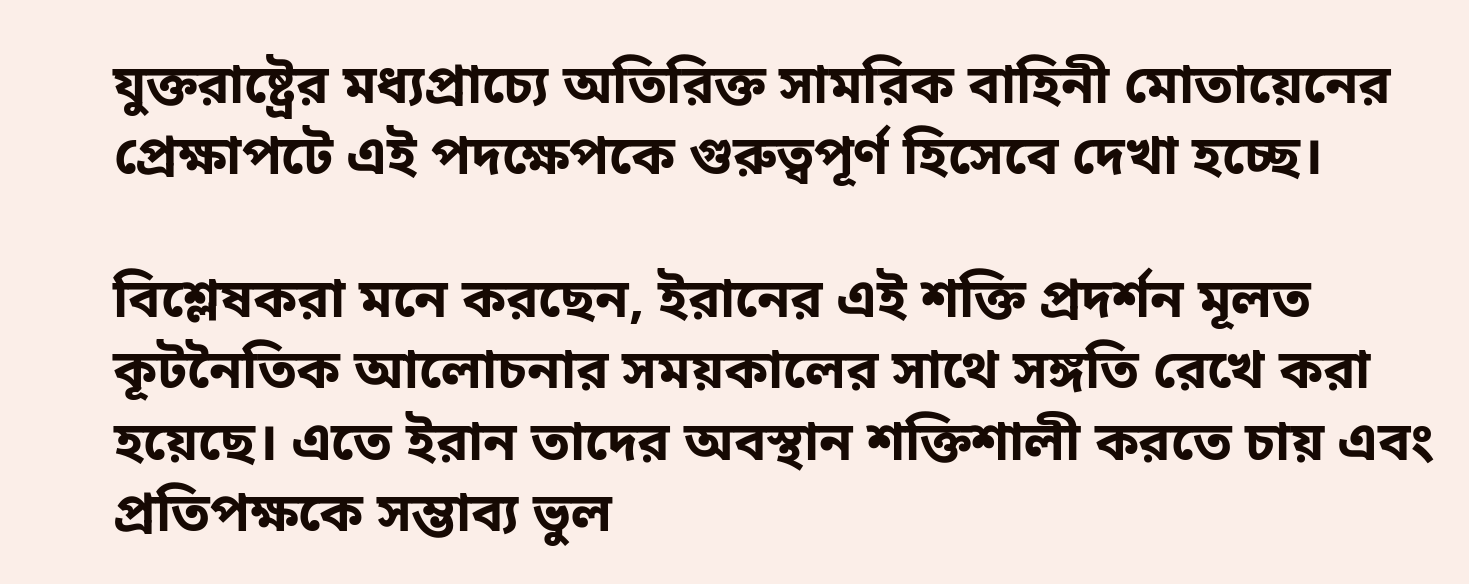যুক্তরাষ্ট্রের মধ্যপ্রাচ্যে অতিরিক্ত সামরিক বাহিনী মোতায়েনের প্রেক্ষাপটে এই পদক্ষেপকে গুরুত্বপূর্ণ হিসেবে দেখা হচ্ছে।

বিশ্লেষকরা মনে করছেন, ইরানের এই শক্তি প্রদর্শন মূলত কূটনৈতিক আলোচনার সময়কালের সাথে সঙ্গতি রেখে করা হয়েছে। এতে ইরান তাদের অবস্থান শক্তিশালী করতে চায় এবং প্রতিপক্ষকে সম্ভাব্য ভুল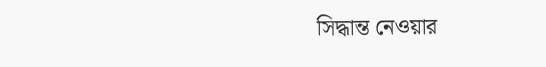সিদ্ধান্ত নেওয়ার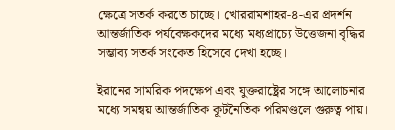ক্ষেত্রে সতর্ক করতে চাচ্ছে। খোররামশাহর-৪-এর প্রদর্শন আন্তর্জাতিক পর্যবেক্ষকদের মধ্যে মধ্যপ্রাচ্যে উত্তেজনা বৃদ্ধির সম্ভাব্য সতর্ক সংকেত হিসেবে দেখা হচ্ছে।

ইরানের সামরিক পদক্ষেপ এবং যুক্তরাষ্ট্রের সঙ্গে আলোচনার মধ্যে সমন্বয় আন্তর্জাতিক কূটনৈতিক পরিমণ্ডলে গুরুত্ব পায়।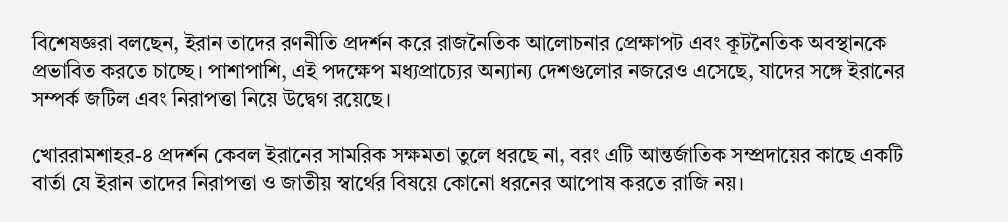বিশেষজ্ঞরা বলছেন, ইরান তাদের রণনীতি প্রদর্শন করে রাজনৈতিক আলোচনার প্রেক্ষাপট এবং কূটনৈতিক অবস্থানকে প্রভাবিত করতে চাচ্ছে। পাশাপাশি, এই পদক্ষেপ মধ্যপ্রাচ্যের অন্যান্য দেশগুলোর নজরেও এসেছে, যাদের সঙ্গে ইরানের সম্পর্ক জটিল এবং নিরাপত্তা নিয়ে উদ্বেগ রয়েছে।

খোররামশাহর-৪ প্রদর্শন কেবল ইরানের সামরিক সক্ষমতা তুলে ধরছে না, বরং এটি আন্তর্জাতিক সম্প্রদায়ের কাছে একটি বার্তা যে ইরান তাদের নিরাপত্তা ও জাতীয় স্বার্থের বিষয়ে কোনো ধরনের আপোষ করতে রাজি নয়।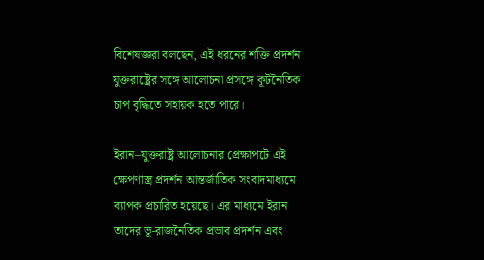বিশেষজ্ঞরা বলছেন, এই ধরনের শক্তি প্রদর্শন যুক্তরাষ্ট্রের সঙ্গে আলোচনা প্রসঙ্গে কূটনৈতিক চাপ বৃদ্ধিতে সহায়ক হতে পারে।

ইরান–যুক্তরাষ্ট্র আলোচনার প্রেক্ষাপটে এই ক্ষেপণাস্ত্র প্রদর্শন আন্তর্জাতিক সংবাদমাধ্যমে ব্যাপক প্রচারিত হয়েছে। এর মাধ্যমে ইরান তাদের ভূ-রাজনৈতিক প্রভাব প্রদর্শন এবং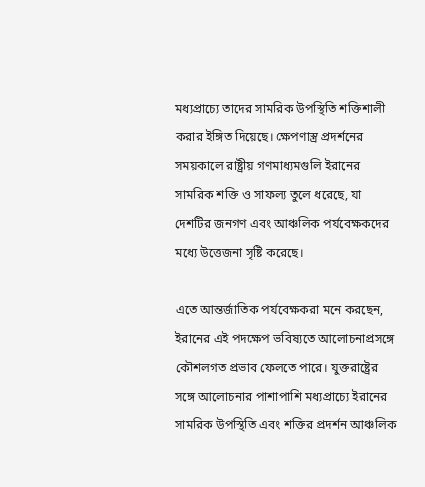মধ্যপ্রাচ্যে তাদের সামরিক উপস্থিতি শক্তিশালী করার ইঙ্গিত দিয়েছে। ক্ষেপণাস্ত্র প্রদর্শনের সময়কালে রাষ্ট্রীয় গণমাধ্যমগুলি ইরানের সামরিক শক্তি ও সাফল্য তুলে ধরেছে, যা দেশটির জনগণ এবং আঞ্চলিক পর্যবেক্ষকদের মধ্যে উত্তেজনা সৃষ্টি করেছে।

এতে আন্তর্জাতিক পর্যবেক্ষকরা মনে করছেন, ইরানের এই পদক্ষেপ ভবিষ্যতে আলোচনাপ্রসঙ্গে কৌশলগত প্রভাব ফেলতে পারে। যুক্তরাষ্ট্রের সঙ্গে আলোচনার পাশাপাশি মধ্যপ্রাচ্যে ইরানের সামরিক উপস্থিতি এবং শক্তির প্রদর্শন আঞ্চলিক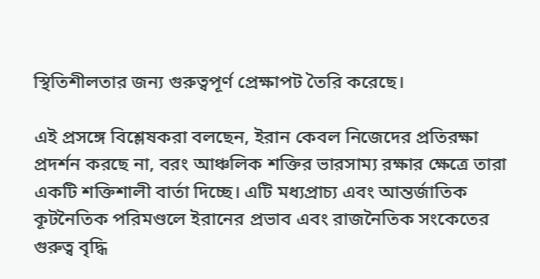স্থিতিশীলতার জন্য গুরুত্বপূর্ণ প্রেক্ষাপট তৈরি করেছে।

এই প্রসঙ্গে বিশ্লেষকরা বলছেন, ইরান কেবল নিজেদের প্রতিরক্ষা প্রদর্শন করছে না, বরং আঞ্চলিক শক্তির ভারসাম্য রক্ষার ক্ষেত্রে তারা একটি শক্তিশালী বার্তা দিচ্ছে। এটি মধ্যপ্রাচ্য এবং আন্তর্জাতিক কূটনৈতিক পরিমণ্ডলে ইরানের প্রভাব এবং রাজনৈতিক সংকেতের গুরুত্ব বৃদ্ধি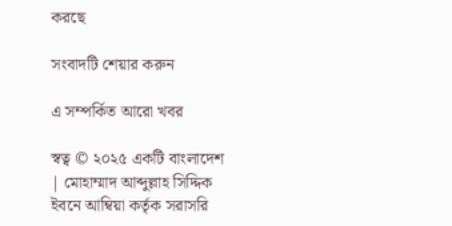করছে

সংবাদটি শেয়ার করুন

এ সম্পর্কিত আরো খবর

স্বত্ব © ২০২৫ একটি বাংলাদেশ | মোহাম্মাদ আব্দুল্লাহ সিদ্দিক ইবনে আম্বিয়া কর্তৃক সরাসরি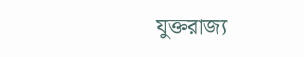যুক্তরাজ্য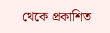থেকে প্রকাশিত